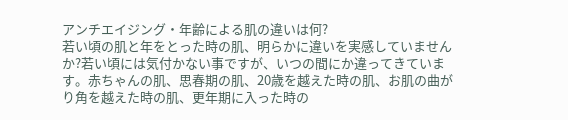アンチエイジング・年齢による肌の違いは何?
若い頃の肌と年をとった時の肌、明らかに違いを実感していませんか?若い頃には気付かない事ですが、いつの間にか違ってきています。赤ちゃんの肌、思春期の肌、20歳を越えた時の肌、お肌の曲がり角を越えた時の肌、更年期に入った時の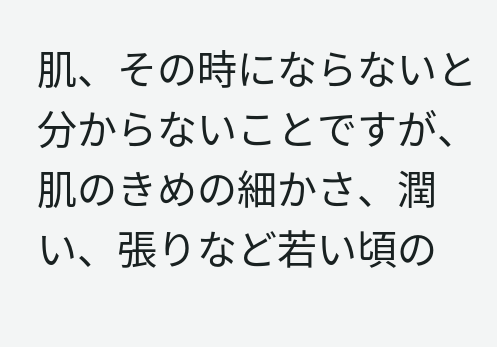肌、その時にならないと分からないことですが、肌のきめの細かさ、潤い、張りなど若い頃の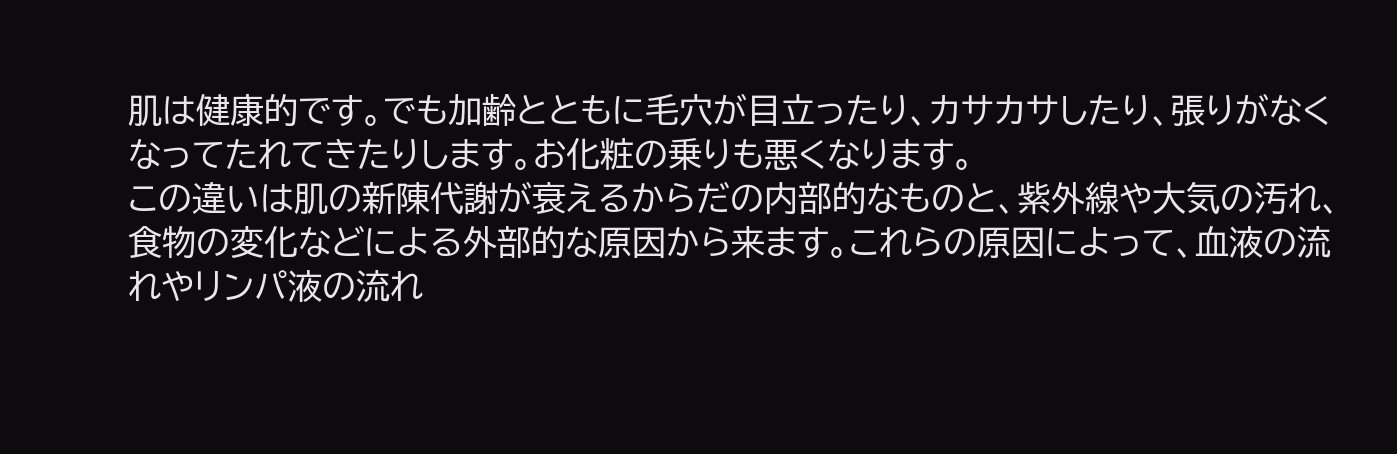肌は健康的です。でも加齢とともに毛穴が目立ったり、カサカサしたり、張りがなくなってたれてきたりします。お化粧の乗りも悪くなります。
この違いは肌の新陳代謝が衰えるからだの内部的なものと、紫外線や大気の汚れ、食物の変化などによる外部的な原因から来ます。これらの原因によって、血液の流れやリンパ液の流れ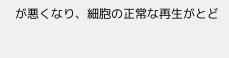が悪くなり、細胞の正常な再生がとど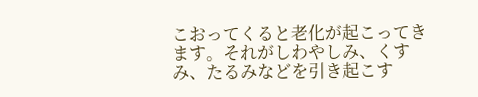こおってくると老化が起こってきます。それがしわやしみ、くすみ、たるみなどを引き起こす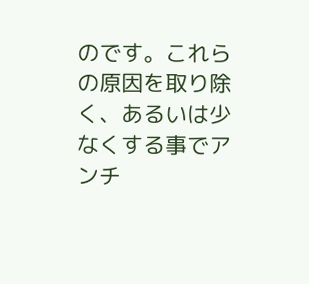のです。これらの原因を取り除く、あるいは少なくする事でアンチ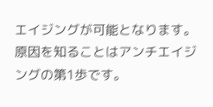エイジングが可能となります。原因を知ることはアンチエイジングの第1歩です。